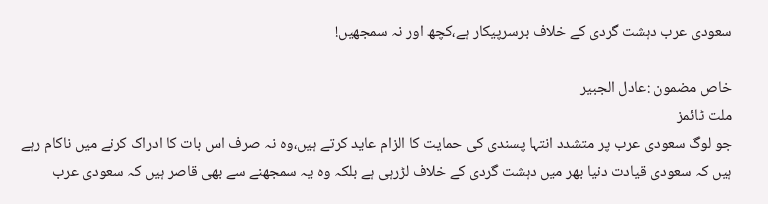سعودی عرب دہشت گردی کے خلاف برسرپیکار ہے،کچھ اور نہ سمجھیں!

خاص مضمون :عادل الجبیر
ملت ٹائمز
جو لوگ سعودی عرب پر متشدد انتہا پسندی کی حمایت کا الزام عاید کرتے ہیں،وہ نہ صرف اس بات کا ادراک کرنے میں ناکام رہے ہیں کہ سعودی قیادت دنیا بھر میں دہشت گردی کے خلاف لڑرہی ہے بلکہ وہ یہ سمجھنے سے بھی قاصر ہیں کہ سعودی عرب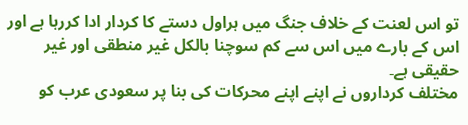تو اس لعنت کے خلاف جنگ میں ہراول دستے کا کردار ادا کررہا ہے اور اس کے بارے میں اس سے کم سوچنا بالکل غیر منطقی اور غیر حقیقی ہے۔
مختلف کرداروں نے اپنے اپنے محرکات کی بنا پر سعودی عرب کو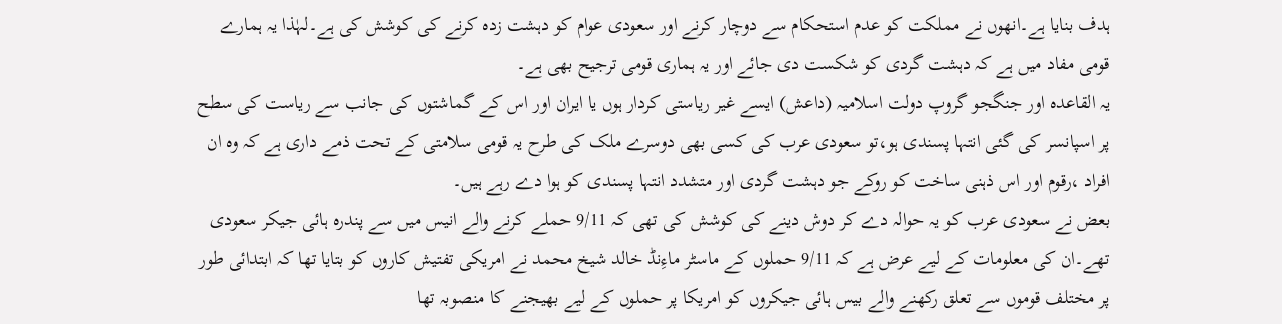ہدف بنایا ہے۔انھوں نے مملکت کو عدم استحکام سے دوچار کرنے اور سعودی عوام کو دہشت زدہ کرنے کی کوشش کی ہے۔لہٰذا یہ ہمارے قومی مفاد میں ہے کہ دہشت گردی کو شکست دی جائے اور یہ ہماری قومی ترجیح بھی ہے۔
یہ القاعدہ اور جنگجو گروپ دولت اسلامیہ (داعش) ایسے غیر ریاستی کردار ہوں یا ایران اور اس کے گماشتوں کی جانب سے ریاست کی سطح پر اسپانسر کی گئی انتہا پسندی ہو،تو سعودی عرب کی کسی بھی دوسرے ملک کی طرح یہ قومی سلامتی کے تحت ذمے داری ہے کہ وہ ان افراد ،رقوم اور اس ذہنی ساخت کو روکے جو دہشت گردی اور متشدد انتہا پسندی کو ہوا دے رہے ہیں۔
بعض نے سعودی عرب کو یہ حوالہ دے کر دوش دینے کی کوشش کی تھی کہ 9/11 حملے کرنے والے انیس میں سے پندرہ ہائی جیکر سعودی تھے۔ان کی معلومات کے لیے عرض ہے کہ 9/11 حملوں کے ماسٹر ماءِنڈ خالد شیخ محمد نے امریکی تفتیش کاروں کو بتایا تھا کہ ابتدائی طور پر مختلف قوموں سے تعلق رکھنے والے بیس ہائی جیکروں کو امریکا پر حملوں کے لیے بھیجنے کا منصوبہ تھا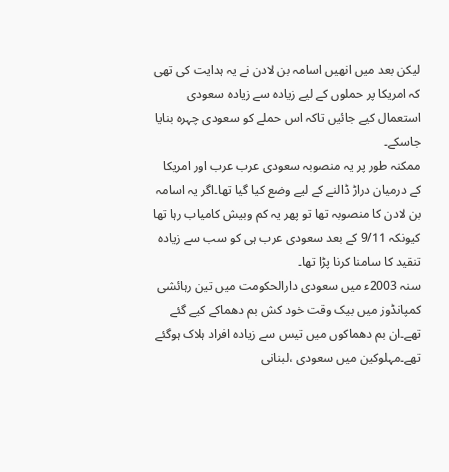لیکن بعد میں انھیں اسامہ بن لادن نے یہ ہدایت کی تھی کہ امریکا پر حملوں کے لیے زیادہ سے زیادہ سعودی استعمال کیے جائیں تاکہ اس حملے کو سعودی چہرہ بنایا جاسکے۔
ممکنہ طور پر یہ منصوبہ سعودی عرب عرب اور امریکا کے درمیان دراڑ ڈالنے کے لیے وضع کیا گیا تھا۔اگر یہ اسامہ بن لادن کا منصوبہ تھا تو پھر یہ کم وبیش کامیاب رہا تھا کیونکہ 9/11 کے بعد سعودی عرب ہی کو سب سے زیادہ تنقید کا سامنا کرنا پڑا تھا۔
سنہ 2003ء میں سعودی دارالحکومت میں تین رہائشی کمپانڈوز میں بیک وقت خود کش بم دھماکے کیے گئے تھے۔ان بم دھماکوں میں تیس سے زیادہ افراد ہلاک ہوگئے تھے۔مہلوکین میں سعودی ،لبنانی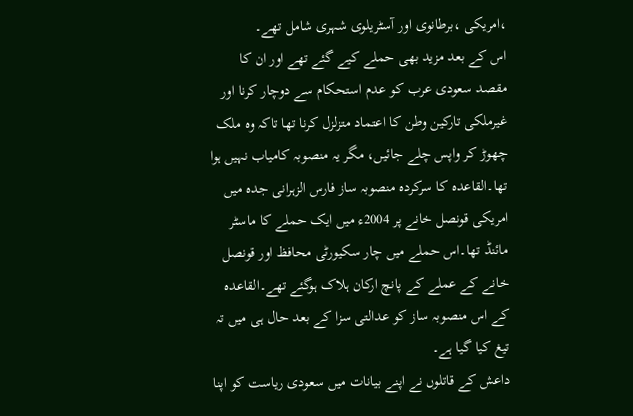،امریکی ،برطانوی اور آسٹریلوی شہری شامل تھے۔
اس کے بعد مزید بھی حملے کیے گئے تھے اور ان کا مقصد سعودی عرب کو عدم استحکام سے دوچار کرنا اور غیرملکی تارکین وطن کا اعتماد متزلزل کرنا تھا تاکہ وہ ملک چھوڑ کر واپس چلے جائیں، مگر یہ منصوبہ کامیاب نہیں ہوا تھا۔القاعدہ کا سرکردہ منصوبہ ساز فارس الزہرانی جدہ میں امریکی قونصل خانے پر 2004ء میں ایک حملے کا ماسٹر مائنڈ تھا۔اس حملے میں چار سکیورٹی محافظ اور قونصل خانے کے عملے کے پانچ ارکان ہلاک ہوگئے تھے۔القاعدہ کے اس منصوبہ ساز کو عدالتی سزا کے بعد حال ہی میں تہ تیغ کیا گیا ہے۔
داعش کے قاتلوں نے اپنے بیانات میں سعودی ریاست کو اپنا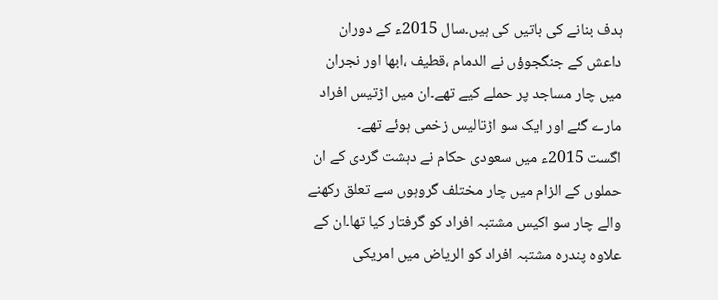ہدف بنانے کی باتیں کی ہیں۔سال 2015ء کے دوران داعش کے جنگجوؤں نے الدمام ،قطیف ،ابھا اور نجران میں چار مساجد پر حملے کیے تھے۔ان میں اڑتیس افراد مارے گئے اور ایک سو اڑتالیس زخمی ہوئے تھے۔
اگست 2015ء میں سعودی حکام نے دہشت گردی کے ان حملوں کے الزام میں چار مختلف گروہوں سے تعلق رکھنے والے چار سو اکیس مشتبہ افراد کو گرفتار کیا تھا۔ان کے علاوہ پندرہ مشتبہ افراد کو الریاض میں امریکی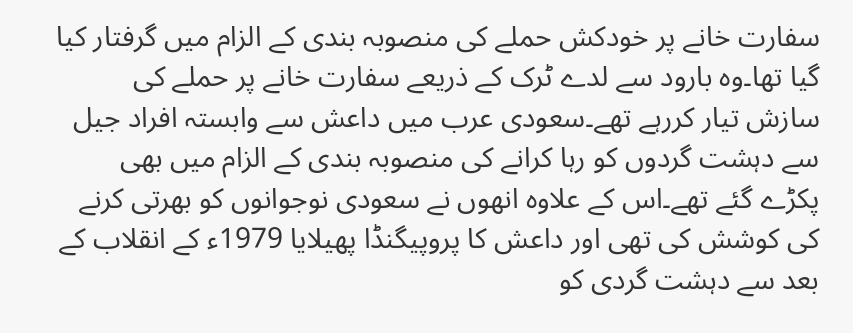سفارت خانے پر خودکش حملے کی منصوبہ بندی کے الزام میں گرفتار کیا گیا تھا۔وہ بارود سے لدے ٹرک کے ذریعے سفارت خانے پر حملے کی سازش تیار کررہے تھے۔سعودی عرب میں داعش سے وابستہ افراد جیل سے دہشت گردوں کو رہا کرانے کی منصوبہ بندی کے الزام میں بھی پکڑے گئے تھے۔اس کے علاوہ انھوں نے سعودی نوجوانوں کو بھرتی کرنے کی کوشش کی تھی اور داعش کا پروپیگنڈا پھیلایا 1979ء کے انقلاب کے بعد سے دہشت گردی کو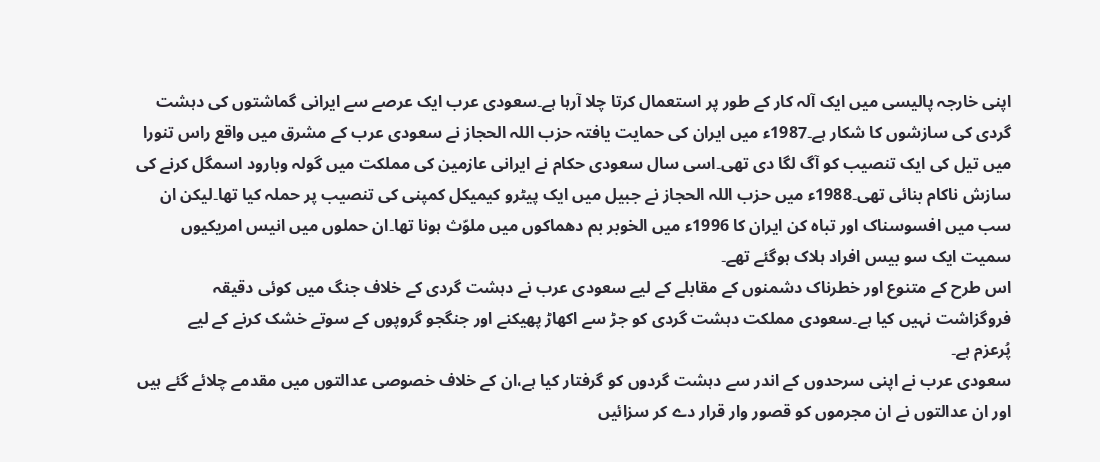اپنی خارجہ پالیسی میں ایک آلہ کار کے طور پر استعمال کرتا چلا آرہا ہے۔سعودی عرب ایک عرصے سے ایرانی گماشتوں کی دہشت گردی کی سازشوں کا شکار ہے۔1987ء میں ایران کی حمایت یافتہ حزب اللہ الحجاز نے سعودی عرب کے مشرق میں واقع راس تنورا میں تیل کی ایک تنصیب کو آگ لگا دی تھی۔اسی سال سعودی حکام نے ایرانی عازمین کی مملکت میں گولہ وبارود اسمگل کرنے کی سازش ناکام بنائی تھی۔1988ء میں حزب اللہ الحجاز نے جبیل میں ایک پیٹرو کیمیکل کمپنی کی تنصیب پر حملہ کیا تھا۔لیکن ان سب میں افسوسناک اور تباہ کن ایران کا 1996ء میں الخوبر بم دھماکوں میں ملوّث ہونا تھا۔ان حملوں میں انیس امریکیوں سمیت ایک سو بیس افراد ہلاک ہوگئے تھے۔
اس طرح کے متنوع اور خطرناک دشمنوں کے مقابلے کے لیے سعودی عرب نے دہشت گردی کے خلاف جنگ میں کوئی دقیقہ فروگزاشت نہیں کیا ہے۔سعودی مملکت دہشت گردی کو جڑ سے اکھاڑ پھیکنے اور جنگجو گروپوں کے سوتے خشک کرنے کے لیے
پُرعزم ہے۔
سعودی عرب نے اپنی سرحدوں کے اندر سے دہشت گردوں کو گرفتار کیا ہے،ان کے خلاف خصوصی عدالتوں میں مقدمے چلائے گئے ہیں اور ان عدالتوں نے ان مجرموں کو قصور وار قرار دے کر سزائیں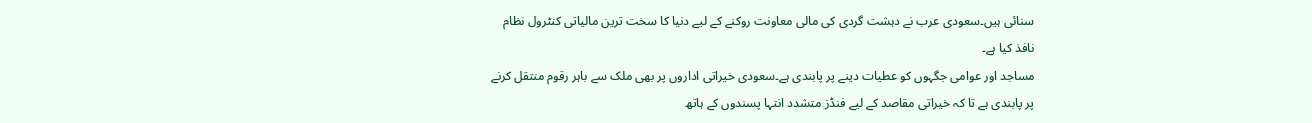سنائی ہیں۔سعودی عرب نے دہشت گردی کی مالی معاونت روکنے کے لیے دنیا کا سخت ترین مالیاتی کنٹرول نظام نافذ کیا ہے۔
مساجد اور عوامی جگہوں کو عطیات دینے پر پابندی ہے۔سعودی خیراتی اداروں پر بھی ملک سے باہر رقوم منتقل کرنے پر پابندی ہے تا کہ خیراتی مقاصد کے لیے فنڈز متشدد انتہا پسندوں کے ہاتھ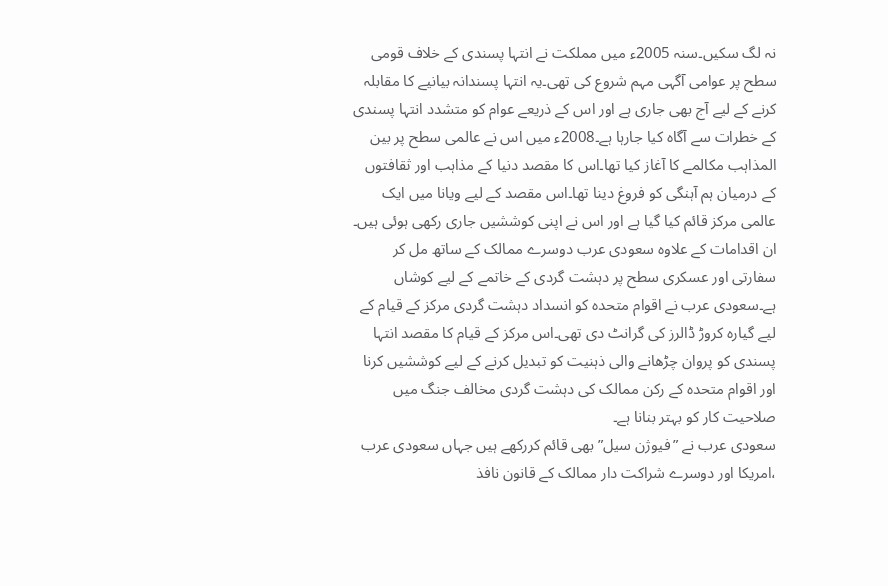نہ لگ سکیں۔سنہ 2005ء میں مملکت نے انتہا پسندی کے خلاف قومی سطح پر عوامی آگہی مہم شروع کی تھی۔یہ انتہا پسندانہ بیانیے کا مقابلہ کرنے کے لیے آج بھی جاری ہے اور اس کے ذریعے عوام کو متشدد انتہا پسندی کے خطرات سے آگاہ کیا جارہا ہے۔2008ء میں اس نے عالمی سطح پر بین المذاہب مکالمے کا آغاز کیا تھا۔اس کا مقصد دنیا کے مذاہب اور ثقافتوں کے درمیان ہم آہنگی کو فروغ دینا تھا۔اس مقصد کے لیے ویانا میں ایک عالمی مرکز قائم کیا گیا ہے اور اس نے اپنی کوششیں جاری رکھی ہوئی ہیں۔
ان اقدامات کے علاوہ سعودی عرب دوسرے ممالک کے ساتھ مل کر سفارتی اور عسکری سطح پر دہشت گردی کے خاتمے کے لیے کوشاں ہے۔سعودی عرب نے اقوام متحدہ کو انسداد دہشت گردی مرکز کے قیام کے لیے گیارہ کروڑ ڈالرز کی گرانٹ دی تھی۔اس مرکز کے قیام کا مقصد انتہا پسندی کو پروان چڑھانے والی ذہنیت کو تبدیل کرنے کے لیے کوششیں کرنا اور اقوام متحدہ کے رکن ممالک کی دہشت گردی مخالف جنگ میں صلاحیت کار کو بہتر بنانا ہے۔
سعودی عرب نے ”فیوژن سیل” بھی قائم کررکھے ہیں جہاں سعودی عرب ،امریکا اور دوسرے شراکت دار ممالک کے قانون نافذ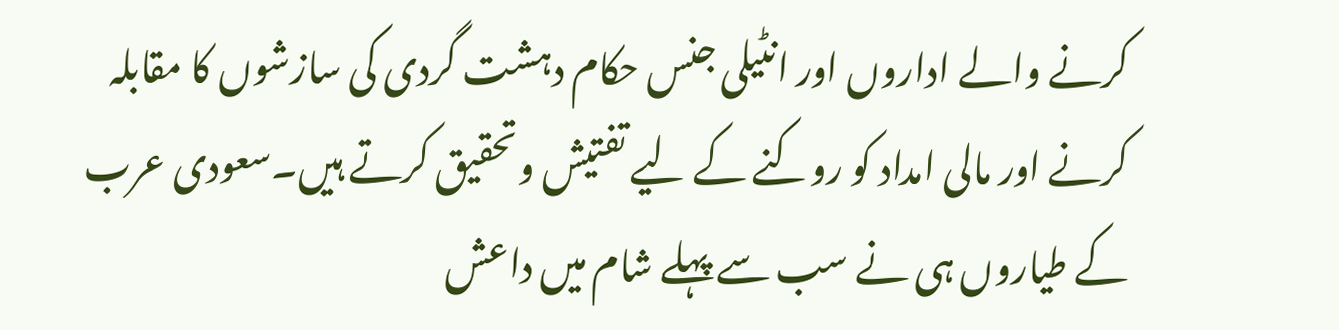کرنے والے اداروں اور انٹیلی جنس حکام دہشت گردی کی سازشوں کا مقابلہ کرنے اور مالی امداد کو روکنے کے لیے تفتیش وتحقیق کرتے ہیں۔سعودی عرب کے طیاروں ہی نے سب سے پہلے شام میں داعش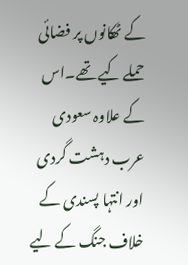کے ٹھکانوں پر فضائی حملے کیے تھے۔اس کے علاوہ سعودی عرب دہشت گردی اور انتہا پسندی کے خلاف جنگ کے لیے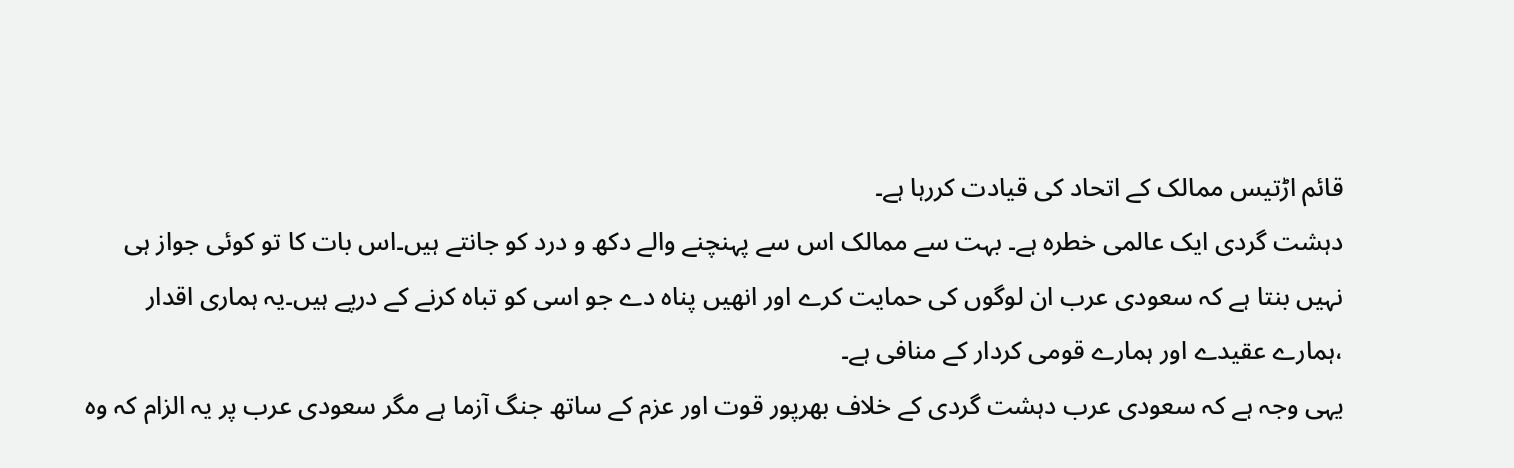قائم اڑتیس ممالک کے اتحاد کی قیادت کررہا ہے۔
دہشت گردی ایک عالمی خطرہ ہے۔ بہت سے ممالک اس سے پہنچنے والے دکھ و درد کو جانتے ہیں۔اس بات کا تو کوئی جواز ہی نہیں بنتا ہے کہ سعودی عرب ان لوگوں کی حمایت کرے اور انھیں پناہ دے جو اسی کو تباہ کرنے کے درپے ہیں۔یہ ہماری اقدار ،ہمارے عقیدے اور ہمارے قومی کردار کے منافی ہے۔
یہی وجہ ہے کہ سعودی عرب دہشت گردی کے خلاف بھرپور قوت اور عزم کے ساتھ جنگ آزما ہے مگر سعودی عرب پر یہ الزام کہ وہ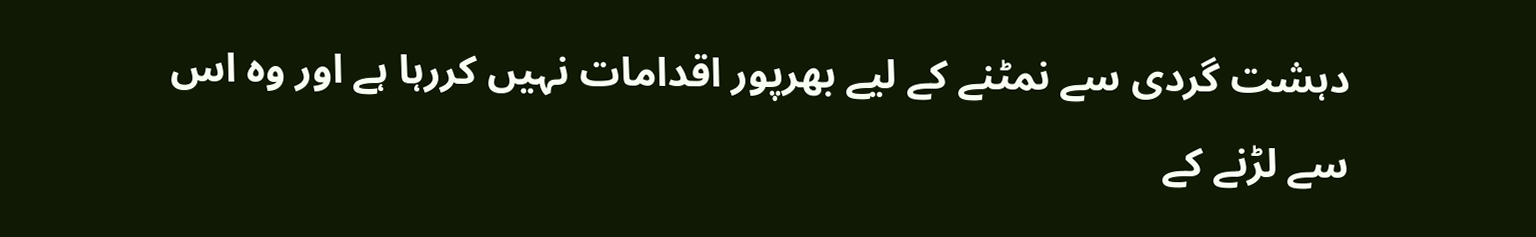دہشت گردی سے نمٹنے کے لیے بھرپور اقدامات نہیں کررہا ہے اور وہ اس سے لڑنے کے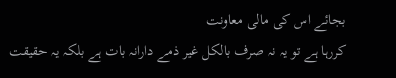بجائے اس کی مالی معاونت
کررہا ہے تو یہ نہ صرف بالکل غیر ذمے دارانہ بات ہے بلکہ یہ حقیقت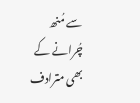سے مُنھ چُرانے کے بھی مترادف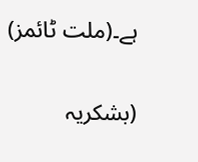ہے۔(ملت ٹائمز)

(بشکریہ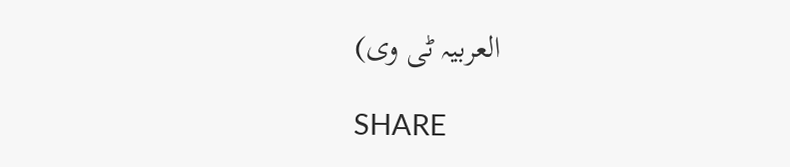العربیہ ٹی وی)

SHARE